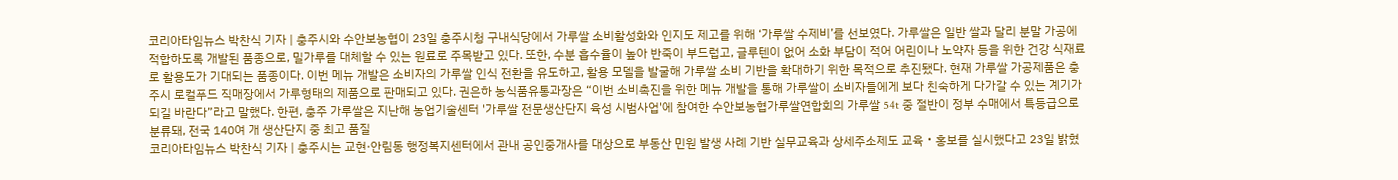코리아타임뉴스 박찬식 기자 | 충주시와 수안보농협이 23일 충주시청 구내식당에서 가루쌀 소비활성화와 인지도 제고를 위해 ‘가루쌀 수제비’를 선보였다. 가루쌀은 일반 쌀과 달리 분말 가공에 적합하도록 개발된 품종으로, 밀가루를 대체할 수 있는 원료로 주목받고 있다. 또한, 수분 흡수율이 높아 반죽이 부드럽고, 글루텐이 없어 소화 부담이 적어 어린이나 노약자 등을 위한 건강 식재료로 활용도가 기대되는 품종이다. 이번 메뉴 개발은 소비자의 가루쌀 인식 전환을 유도하고, 활용 모델을 발굴해 가루쌀 소비 기반을 확대하기 위한 목적으로 추진됐다. 현재 가루쌀 가공제품은 충주시 로컬푸드 직매장에서 가루형태의 제품으로 판매되고 있다. 권은하 농식품유통과장은 “이번 소비촉진을 위한 메뉴 개발을 통해 가루쌀이 소비자들에게 보다 친숙하게 다가갈 수 있는 계기가 되길 바란다”라고 말했다. 한편, 충주 가루쌀은 지난해 농업기술센터 '가루쌀 전문생산단지 육성 시범사업'에 참여한 수안보농협가루쌀연합회의 가루쌀 54t 중 절반이 정부 수매에서 특등급으로 분류돼, 전국 140여 개 생산단지 중 최고 품질
코리아타임뉴스 박찬식 기자 | 충주시는 교현·안림동 행정복지센터에서 관내 공인중개사를 대상으로 부동산 민원 발생 사례 기반 실무교육과 상세주소제도 교육‧홍보를 실시했다고 23일 밝혔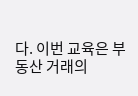다. 이번 교육은 부동산 거래의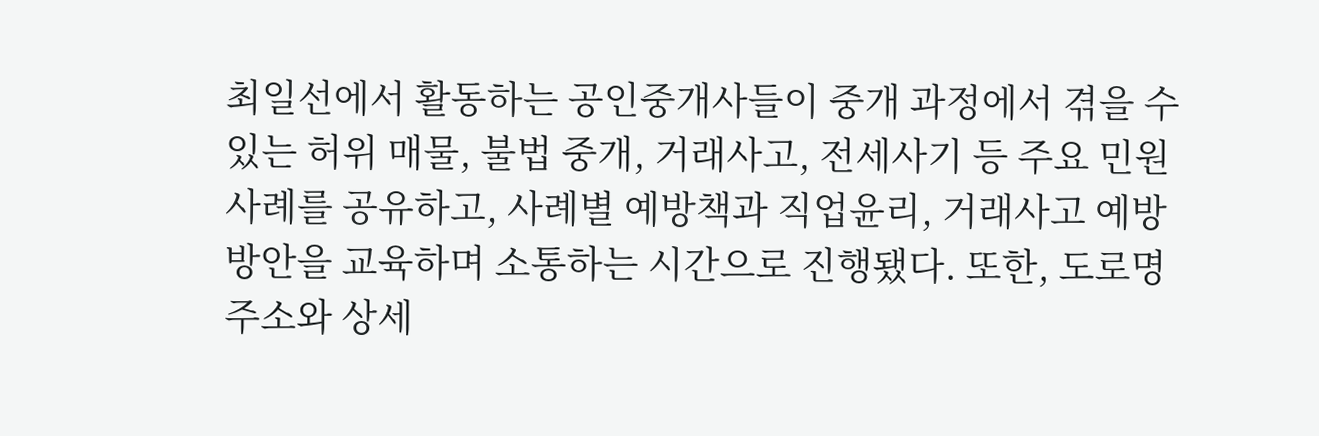최일선에서 활동하는 공인중개사들이 중개 과정에서 겪을 수 있는 허위 매물, 불법 중개, 거래사고, 전세사기 등 주요 민원 사례를 공유하고, 사례별 예방책과 직업윤리, 거래사고 예방 방안을 교육하며 소통하는 시간으로 진행됐다. 또한, 도로명주소와 상세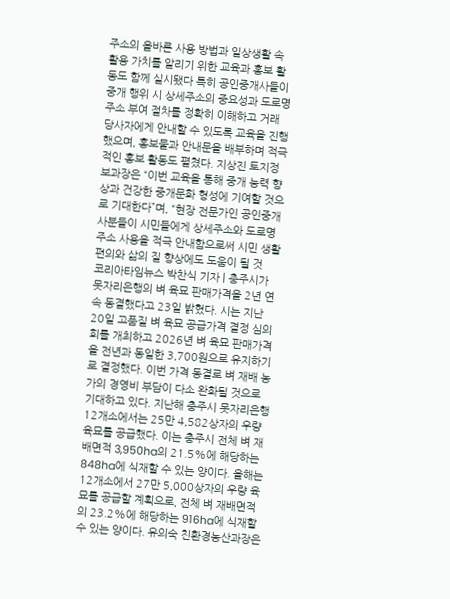주소의 올바른 사용 방법과 일상생활 속 활용 가치를 알리기 위한 교육과 홍보 활동도 함께 실시됐다 특히 공인중개사들이 중개 행위 시 상세주소의 중요성과 도로명주소 부여 절차를 정확히 이해하고 거래 당사자에게 안내할 수 있도록 교육을 진행했으며, 홍보물과 안내문을 배부하며 적극적인 홍보 활동도 펼쳤다. 지상진 토지정보과장은 “이번 교육을 통해 중개 능력 향상과 건강한 중개문화 형성에 기여할 것으로 기대한다”며, “현장 전문가인 공인중개사분들이 시민들에게 상세주소와 도로명주소 사용을 적극 안내함으로써 시민 생활 편의와 삶의 질 향상에도 도움이 될 것
코리아타임뉴스 박찬식 기자 | 충주시가 못자리은행의 벼 육묘 판매가격을 2년 연속 동결했다고 23일 밝혔다. 시는 지난 20일 고품질 벼 육묘 공급가격 결정 심의회를 개최하고 2026년 벼 육묘 판매가격을 전년과 동일한 3,700원으로 유지하기로 결정했다. 이번 가격 동결로 벼 재배 농가의 경영비 부담이 다소 완화될 것으로 기대하고 있다. 지난해 충주시 못자리은행 12개소에서는 25만 4,582상자의 우량 육묘를 공급했다. 이는 충주시 전체 벼 재배면적 3,950ha의 21.5%에 해당하는 848ha에 식재할 수 있는 양이다. 올해는 12개소에서 27만 5,000상자의 우량 육묘를 공급할 계획으로, 전체 벼 재배면적의 23.2%에 해당하는 916ha에 식재할 수 있는 양이다. 유의숙 친환경농산과장은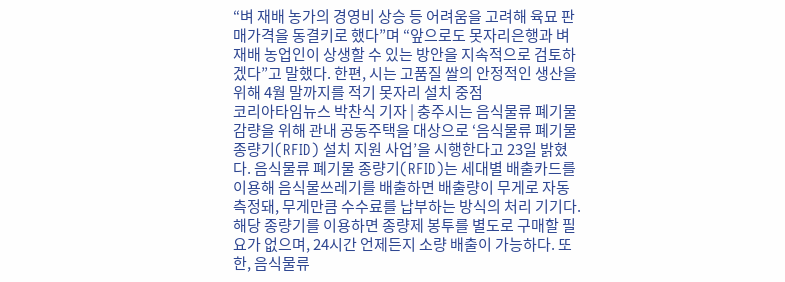“벼 재배 농가의 경영비 상승 등 어려움을 고려해 육묘 판매가격을 동결키로 했다”며 “앞으로도 못자리은행과 벼 재배 농업인이 상생할 수 있는 방안을 지속적으로 검토하겠다”고 말했다. 한편, 시는 고품질 쌀의 안정적인 생산을 위해 4월 말까지를 적기 못자리 설치 중점
코리아타임뉴스 박찬식 기자 | 충주시는 음식물류 폐기물 감량을 위해 관내 공동주택을 대상으로 ‘음식물류 폐기물 종량기(RFID) 설치 지원 사업’을 시행한다고 23일 밝혔다. 음식물류 폐기물 종량기(RFID)는 세대별 배출카드를 이용해 음식물쓰레기를 배출하면 배출량이 무게로 자동 측정돼, 무게만큼 수수료를 납부하는 방식의 처리 기기다. 해당 종량기를 이용하면 종량제 봉투를 별도로 구매할 필요가 없으며, 24시간 언제든지 소량 배출이 가능하다. 또한, 음식물류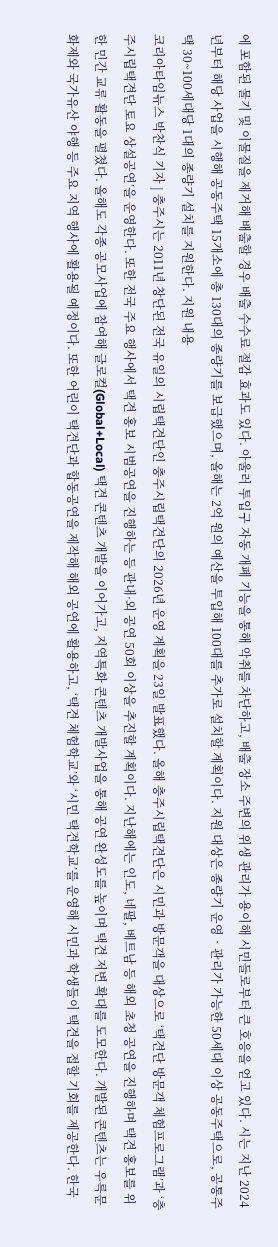에 포함된 물기 및 이물질을 제거해 배출할 경우 배출 수수료 절감 효과도 있다. 아울러 투입구 자동 개폐 기능을 통해 악취를 차단하고, 배출 장소 주변의 위생 관리가 용이해 시민들로부터 큰 호응을 얻고 있다. 시는 지난 2024년부터 해당 사업을 시행해 공동주택 15개소에 총 130대의 종량기를 보급했으며, 올해는 2억 원의 예산을 투입해 100대를 추가로 설치할 계획이다. 지원 대상은 종량기 운영‧관리가 가능한 50세대 이상 공동주택으로, 공통주택 30~100세대당 1대의 종량기 설치를 지원한다. 지원 내용
코리아타임뉴스 박찬식 기자 | 충주시는 2011년 창단된 전국 유일의 시립택견단인 충주시립택견단의 2026년 운영 계획을 23일 발표했다. 올해 충주시립택견단은 시민과 방문객을 대상으로 ‘택견단 방문객 체험프로그램’과 ‘충주시립택견단 토요 상설공연’을 운영한다. 또한 전국 주요 행사에서 택견 홍보 시범공연을 진행하는 등 관내·외 공연 50회 이상을 추진할 계획이다. 지난해에는 인도, 네팔, 베트남 등 해외 초청 공연을 진행하며 택견 홍보를 위한 민간 교류 활동을 펼쳤다. 올해도 각종 공모사업에 참여해 글로컬(Global+Local) 택견 콘텐츠 개발을 이어가고, 지역특화 콘텐츠 개발사업을 통해 공연 완성도를 높이며 택견 저변 확대를 도모한다. 개발된 콘텐츠는 우륵문화제와 국가유산 야행 등 주요 지역 행사에 활용될 예정이다. 또한 어린이 택견단과 합동공연을 제작해 해외 공연에 활용하고, ‘택견 체험학교’와 ‘시민 택견학교’를 운영해 시민과 학생들이 택견을 접할 기회를 제공한다. 한국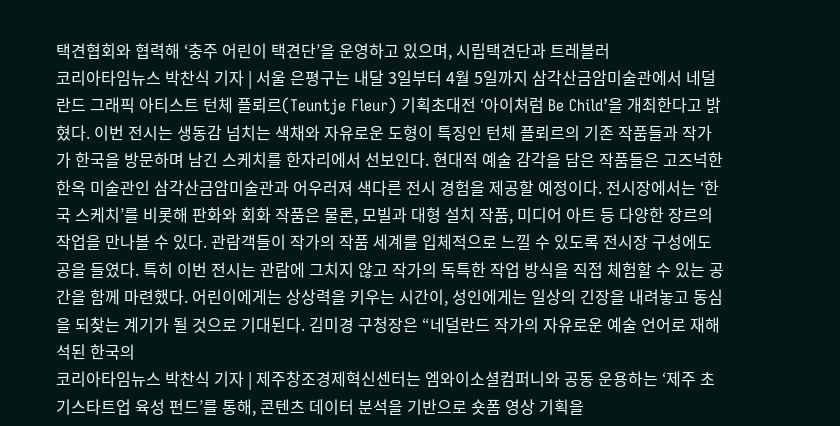택견협회와 협력해 ‘충주 어린이 택견단’을 운영하고 있으며, 시립택견단과 트레블러
코리아타임뉴스 박찬식 기자 | 서울 은평구는 내달 3일부터 4월 5일까지 삼각산금암미술관에서 네덜란드 그래픽 아티스트 턴체 플뢰르(Teuntje Fleur) 기획초대전 ‘아이처럼 Be Child’을 개최한다고 밝혔다. 이번 전시는 생동감 넘치는 색채와 자유로운 도형이 특징인 턴체 플뢰르의 기존 작품들과 작가가 한국을 방문하며 남긴 스케치를 한자리에서 선보인다. 현대적 예술 감각을 담은 작품들은 고즈넉한 한옥 미술관인 삼각산금암미술관과 어우러져 색다른 전시 경험을 제공할 예정이다. 전시장에서는 ‘한국 스케치’를 비롯해 판화와 회화 작품은 물론, 모빌과 대형 설치 작품, 미디어 아트 등 다양한 장르의 작업을 만나볼 수 있다. 관람객들이 작가의 작품 세계를 입체적으로 느낄 수 있도록 전시장 구성에도 공을 들였다. 특히 이번 전시는 관람에 그치지 않고 작가의 독특한 작업 방식을 직접 체험할 수 있는 공간을 함께 마련했다. 어린이에게는 상상력을 키우는 시간이, 성인에게는 일상의 긴장을 내려놓고 동심을 되찾는 계기가 될 것으로 기대된다. 김미경 구청장은 “네덜란드 작가의 자유로운 예술 언어로 재해석된 한국의
코리아타임뉴스 박찬식 기자 | 제주창조경제혁신센터는 엠와이소셜컴퍼니와 공동 운용하는 ‘제주 초기스타트업 육성 펀드’를 통해, 콘텐츠 데이터 분석을 기반으로 숏폼 영상 기획을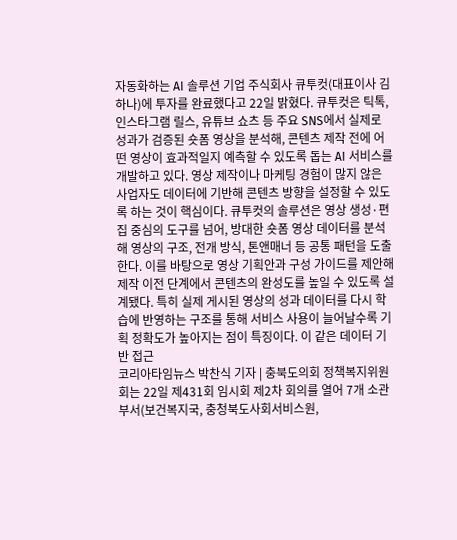자동화하는 AI 솔루션 기업 주식회사 큐투컷(대표이사 김하나)에 투자를 완료했다고 22일 밝혔다. 큐투컷은 틱톡, 인스타그램 릴스, 유튜브 쇼츠 등 주요 SNS에서 실제로 성과가 검증된 숏폼 영상을 분석해, 콘텐츠 제작 전에 어떤 영상이 효과적일지 예측할 수 있도록 돕는 AI 서비스를 개발하고 있다. 영상 제작이나 마케팅 경험이 많지 않은 사업자도 데이터에 기반해 콘텐츠 방향을 설정할 수 있도록 하는 것이 핵심이다. 큐투컷의 솔루션은 영상 생성·편집 중심의 도구를 넘어, 방대한 숏폼 영상 데이터를 분석해 영상의 구조, 전개 방식, 톤앤매너 등 공통 패턴을 도출한다. 이를 바탕으로 영상 기획안과 구성 가이드를 제안해 제작 이전 단계에서 콘텐츠의 완성도를 높일 수 있도록 설계됐다. 특히 실제 게시된 영상의 성과 데이터를 다시 학습에 반영하는 구조를 통해 서비스 사용이 늘어날수록 기획 정확도가 높아지는 점이 특징이다. 이 같은 데이터 기반 접근
코리아타임뉴스 박찬식 기자 | 충북도의회 정책복지위원회는 22일 제431회 임시회 제2차 회의를 열어 7개 소관부서(보건복지국, 충청북도사회서비스원,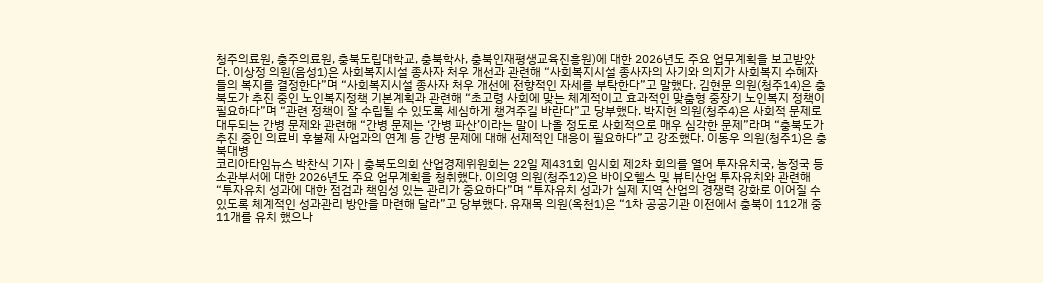청주의료원, 충주의료원, 충북도립대학교, 충북학사, 충북인재평생교육진흥원)에 대한 2026년도 주요 업무계획을 보고받았다. 이상정 의원(음성1)은 사회복지시설 종사자 처우 개선과 관련해 “사회복지시설 종사자의 사기와 의지가 사회복지 수혜자들의 복지를 결정한다”며 “사회복지시설 종사자 처우 개선에 전향적인 자세를 부탁한다”고 말했다. 김현문 의원(청주14)은 충북도가 추진 중인 노인복지정책 기본계획과 관련해 “초고령 사회에 맞는 체계적이고 효과적인 맞춤형 중장기 노인복지 정책이 필요하다”며 “관련 정책이 잘 수립될 수 있도록 세심하게 챙겨주길 바란다”고 당부했다. 박지헌 의원(청주4)은 사회적 문제로 대두되는 간병 문제와 관련해 “간병 문제는 ‘간병 파산’이라는 말이 나올 정도로 사회적으로 매우 심각한 문제”라며 “충북도가 추진 중인 의료비 후불제 사업과의 연계 등 간병 문제에 대해 선제적인 대응이 필요하다”고 강조했다. 이동우 의원(청주1)은 충북대병
코리아타임뉴스 박찬식 기자 | 충북도의회 산업경제위원회는 22일 제431회 임시회 제2차 회의를 열어 투자유치국, 농정국 등 소관부서에 대한 2026년도 주요 업무계획을 청취했다. 이의영 의원(청주12)은 바이오헬스 및 뷰티산업 투자유치와 관련해 “투자유치 성과에 대한 점검과 책임성 있는 관리가 중요하다”며 “투자유치 성과가 실제 지역 산업의 경쟁력 강화로 이어질 수 있도록 체계적인 성과관리 방안을 마련해 달라”고 당부했다. 유재목 의원(옥천1)은 “1차 공공기관 이전에서 충북이 112개 중 11개를 유치 했으나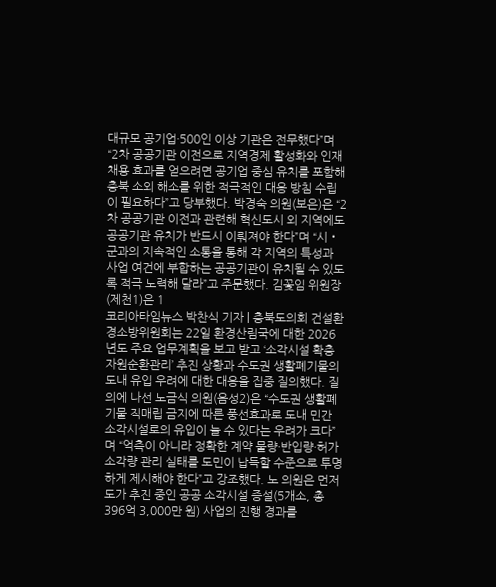대규모 공기업·500인 이상 기관은 전무했다”며 “2차 공공기관 이전으로 지역경제 활성화와 인재 채용 효과를 얻으려면 공기업 중심 유치를 포함해 충북 소외 해소를 위한 적극적인 대응 방침 수립이 필요하다”고 당부했다. 박경숙 의원(보은)은 “2차 공공기관 이전과 관련해 혁신도시 외 지역에도 공공기관 유치가 반드시 이뤄져야 한다”며 “시‧군과의 지속적인 소통을 통해 각 지역의 특성과 사업 여건에 부합하는 공공기관이 유치될 수 있도록 적극 노력해 달라”고 주문했다. 김꽃임 위원장(제천1)은 1
코리아타임뉴스 박찬식 기자 | 충북도의회 건설환경소방위원회는 22일 환경산림국에 대한 2026년도 주요 업무계획을 보고 받고 ‘소각시설 확충 자원순환관리’ 추진 상황과 수도권 생활폐기물의 도내 유입 우려에 대한 대응을 집중 질의했다. 질의에 나선 노금식 의원(음성2)은 “수도권 생활폐기물 직매립 금지에 따른 풍선효과로 도내 민간 소각시설로의 유입이 늘 수 있다는 우려가 크다”며 “억측이 아니라 정확한 계약 물량·반입량·허가소각량 관리 실태를 도민이 납득할 수준으로 투명하게 제시해야 한다”고 강조했다. 노 의원은 먼저 도가 추진 중인 공공 소각시설 증설(5개소, 총 396억 3,000만 원) 사업의 진행 경과를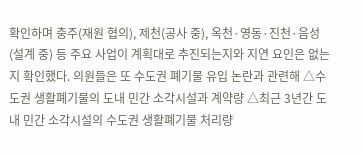확인하며 충주(재원 협의), 제천(공사 중), 옥천·영동·진천·음성(설계 중) 등 주요 사업이 계획대로 추진되는지와 지연 요인은 없는지 확인했다. 의원들은 또 수도권 폐기물 유입 논란과 관련해 △수도권 생활폐기물의 도내 민간 소각시설과 계약량 △최근 3년간 도내 민간 소각시설의 수도권 생활폐기물 처리량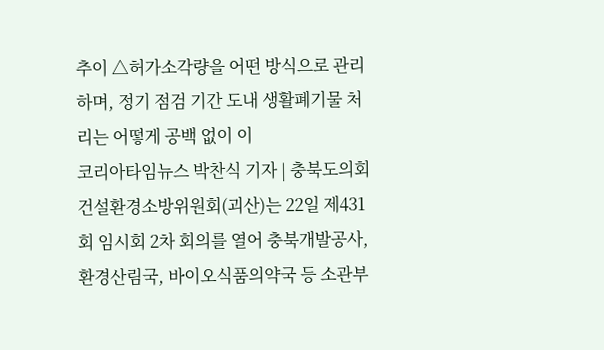추이 △허가소각량을 어떤 방식으로 관리하며, 정기 점검 기간 도내 생활폐기물 처리는 어떻게 공백 없이 이
코리아타임뉴스 박찬식 기자 | 충북도의회 건설환경소방위원회(괴산)는 22일 제431회 임시회 2차 회의를 열어 충북개발공사, 환경산림국, 바이오식품의약국 등 소관부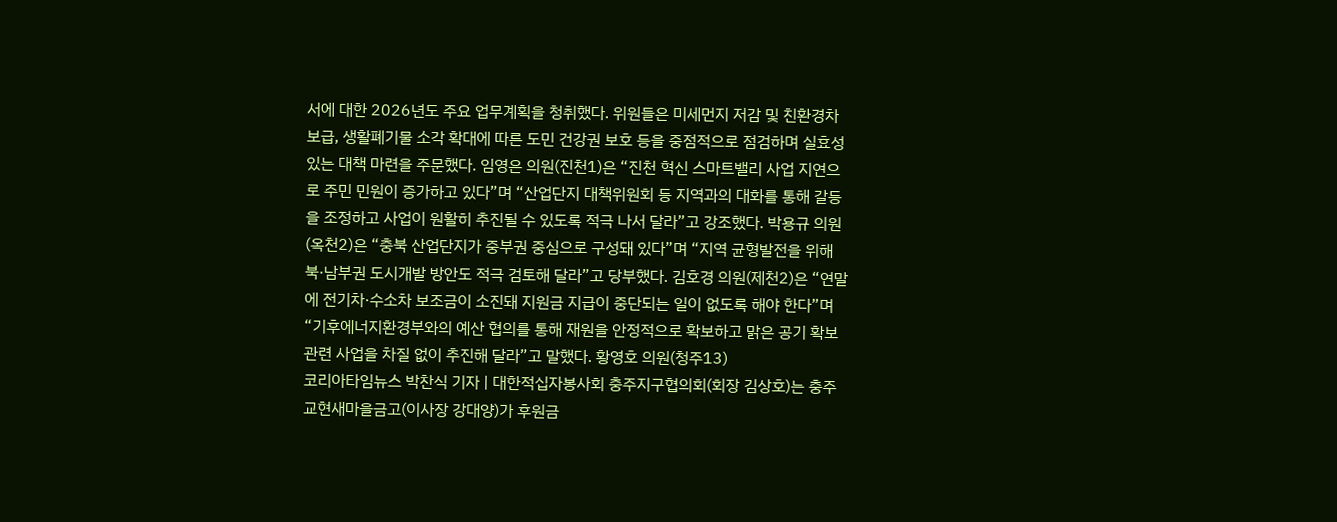서에 대한 2026년도 주요 업무계획을 청취했다. 위원들은 미세먼지 저감 및 친환경차 보급, 생활폐기물 소각 확대에 따른 도민 건강권 보호 등을 중점적으로 점검하며 실효성 있는 대책 마련을 주문했다. 임영은 의원(진천1)은 “진천 혁신 스마트밸리 사업 지연으로 주민 민원이 증가하고 있다”며 “산업단지 대책위원회 등 지역과의 대화를 통해 갈등을 조정하고 사업이 원활히 추진될 수 있도록 적극 나서 달라”고 강조했다. 박용규 의원(옥천2)은 “충북 산업단지가 중부권 중심으로 구성돼 있다”며 “지역 균형발전을 위해 북·남부권 도시개발 방안도 적극 검토해 달라”고 당부했다. 김호경 의원(제천2)은 “연말에 전기차·수소차 보조금이 소진돼 지원금 지급이 중단되는 일이 없도록 해야 한다”며 “기후에너지환경부와의 예산 협의를 통해 재원을 안정적으로 확보하고 맑은 공기 확보 관련 사업을 차질 없이 추진해 달라”고 말했다. 황영호 의원(청주13)
코리아타임뉴스 박찬식 기자 | 대한적십자봉사회 충주지구협의회(회장 김상호)는 충주교현새마을금고(이사장 강대양)가 후원금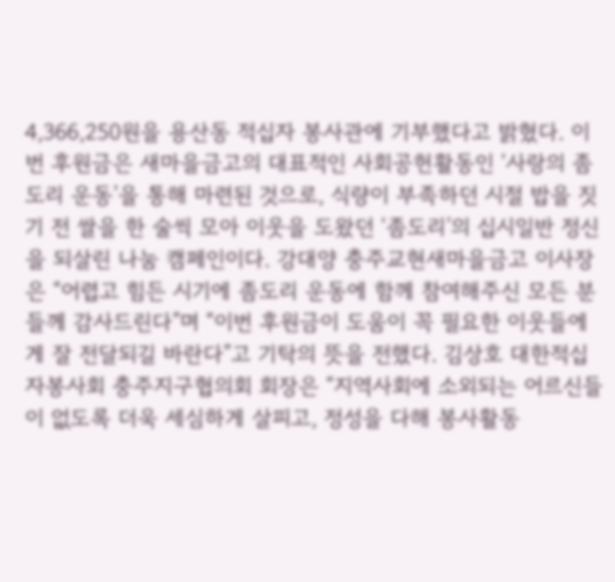4,366,250원을 용산동 적십자 봉사관에 기부했다고 밝혔다. 이번 후원금은 새마을금고의 대표적인 사회공헌활동인 ‘사랑의 좀도리 운동’을 통해 마련된 것으로, 식량이 부족하던 시절 밥을 짓기 전 쌀을 한 술씩 모아 이웃을 도왔던 ‘좀도리’의 십시일반 정신을 되살린 나눔 캠페인이다. 강대양 충주교현새마을금고 이사장은 “어렵고 힘든 시기에 좀도리 운동에 함께 참여해주신 모든 분들께 감사드린다”며 “이번 후원금이 도움이 꼭 필요한 이웃들에게 잘 전달되길 바란다”고 기탁의 뜻을 전했다. 김상호 대한적십자봉사회 충주지구협의회 회장은 “지역사회에 소외되는 어르신들이 없도록 더욱 세심하게 살피고, 정성을 다해 봉사활동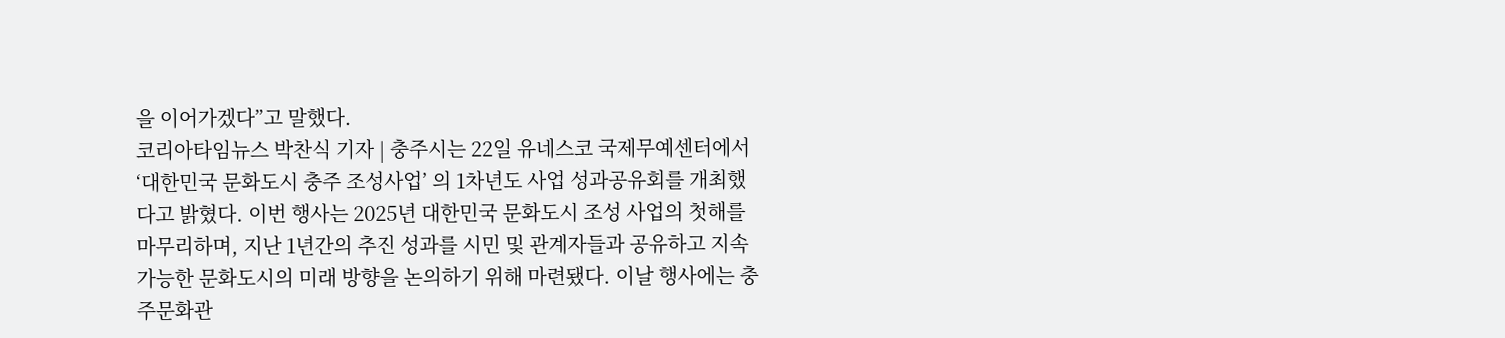을 이어가겠다”고 말했다.
코리아타임뉴스 박찬식 기자 | 충주시는 22일 유네스코 국제무예센터에서‘대한민국 문화도시 충주 조성사업’ 의 1차년도 사업 성과공유회를 개최했다고 밝혔다. 이번 행사는 2025년 대한민국 문화도시 조성 사업의 첫해를 마무리하며, 지난 1년간의 추진 성과를 시민 및 관계자들과 공유하고 지속 가능한 문화도시의 미래 방향을 논의하기 위해 마련됐다. 이날 행사에는 충주문화관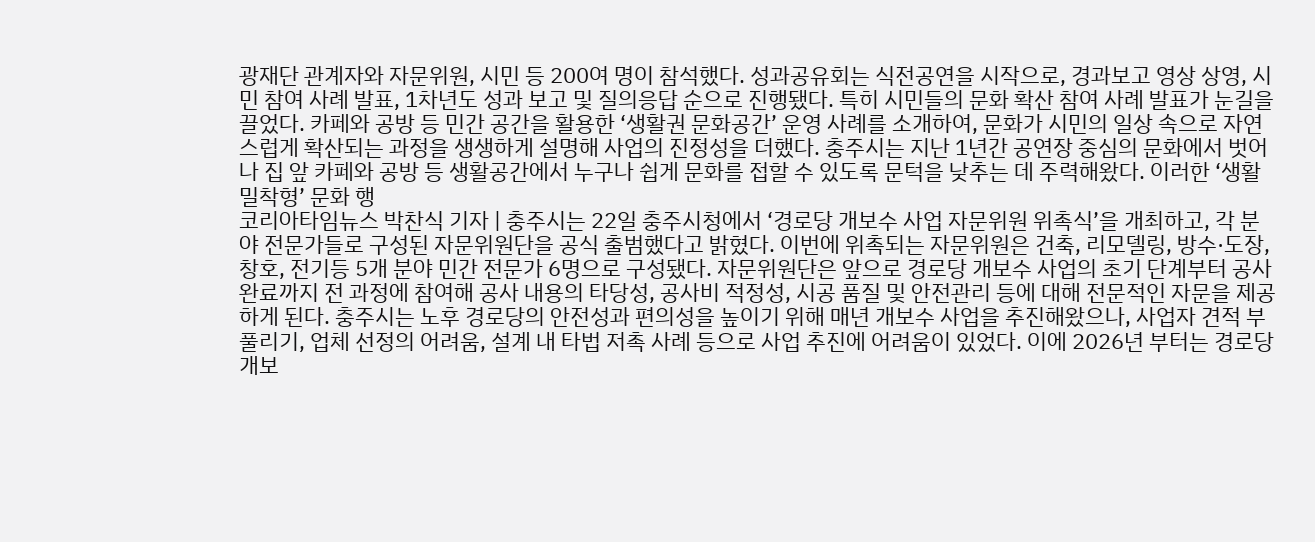광재단 관계자와 자문위원, 시민 등 200여 명이 참석했다. 성과공유회는 식전공연을 시작으로, 경과보고 영상 상영, 시민 참여 사례 발표, 1차년도 성과 보고 및 질의응답 순으로 진행됐다. 특히 시민들의 문화 확산 참여 사례 발표가 눈길을 끌었다. 카페와 공방 등 민간 공간을 활용한 ‘생활권 문화공간’ 운영 사례를 소개하여, 문화가 시민의 일상 속으로 자연스럽게 확산되는 과정을 생생하게 설명해 사업의 진정성을 더했다. 충주시는 지난 1년간 공연장 중심의 문화에서 벗어나 집 앞 카페와 공방 등 생활공간에서 누구나 쉽게 문화를 접할 수 있도록 문턱을 낮추는 데 주력해왔다. 이러한 ‘생활 밀착형’ 문화 행
코리아타임뉴스 박찬식 기자 | 충주시는 22일 충주시청에서 ‘경로당 개보수 사업 자문위원 위촉식’을 개최하고, 각 분야 전문가들로 구성된 자문위원단을 공식 출범했다고 밝혔다. 이번에 위촉되는 자문위원은 건축, 리모델링, 방수·도장, 창호, 전기등 5개 분야 민간 전문가 6명으로 구성됐다. 자문위원단은 앞으로 경로당 개보수 사업의 초기 단계부터 공사 완료까지 전 과정에 참여해 공사 내용의 타당성, 공사비 적정성, 시공 품질 및 안전관리 등에 대해 전문적인 자문을 제공하게 된다. 충주시는 노후 경로당의 안전성과 편의성을 높이기 위해 매년 개보수 사업을 추진해왔으나, 사업자 견적 부풀리기, 업체 선정의 어려움, 설계 내 타법 저촉 사례 등으로 사업 추진에 어려움이 있었다. 이에 2026년 부터는 경로당 개보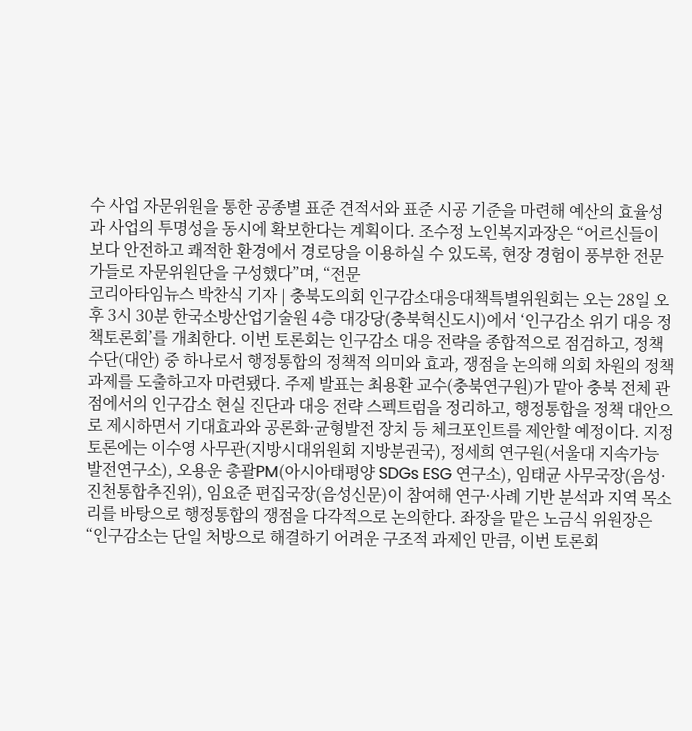수 사업 자문위원을 통한 공종별 표준 견적서와 표준 시공 기준을 마련해 예산의 효율성과 사업의 투명성을 동시에 확보한다는 계획이다. 조수정 노인복지과장은 “어르신들이 보다 안전하고 쾌적한 환경에서 경로당을 이용하실 수 있도록, 현장 경험이 풍부한 전문가들로 자문위원단을 구성했다”며, “전문
코리아타임뉴스 박찬식 기자 | 충북도의회 인구감소대응대책특별위원회는 오는 28일 오후 3시 30분 한국소방산업기술원 4층 대강당(충북혁신도시)에서 ‘인구감소 위기 대응 정책토론회’를 개최한다. 이번 토론회는 인구감소 대응 전략을 종합적으로 점검하고, 정책 수단(대안) 중 하나로서 행정통합의 정책적 의미와 효과, 쟁점을 논의해 의회 차원의 정책과제를 도출하고자 마련됐다. 주제 발표는 최용환 교수(충북연구원)가 맡아 충북 전체 관점에서의 인구감소 현실 진단과 대응 전략 스펙트럼을 정리하고, 행정통합을 정책 대안으로 제시하면서 기대효과와 공론화·균형발전 장치 등 체크포인트를 제안할 예정이다. 지정토론에는 이수영 사무관(지방시대위원회 지방분권국), 정세희 연구원(서울대 지속가능발전연구소), 오용운 총괄PM(아시아태평양 SDGs ESG 연구소), 임태균 사무국장(음성·진천통합추진위), 임요준 편집국장(음성신문)이 참여해 연구·사례 기반 분석과 지역 목소리를 바탕으로 행정통합의 쟁점을 다각적으로 논의한다. 좌장을 맡은 노금식 위원장은 “인구감소는 단일 처방으로 해결하기 어려운 구조적 과제인 만큼, 이번 토론회